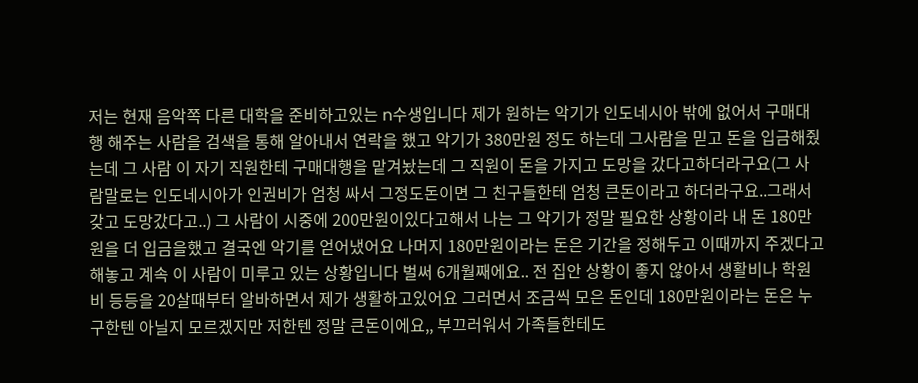저는 현재 음악쪽 다른 대학을 준비하고있는 n수생입니다 제가 원하는 악기가 인도네시아 밖에 없어서 구매대행 해주는 사람을 검색을 통해 알아내서 연락을 했고 악기가 380만원 정도 하는데 그사람을 믿고 돈을 입금해줬는데 그 사람 이 자기 직원한테 구매대행을 맡겨놨는데 그 직원이 돈을 가지고 도망을 갔다고하더라구요(그 사람말로는 인도네시아가 인권비가 엄청 싸서 그정도돈이면 그 친구들한테 엄청 큰돈이라고 하더라구요..그래서 갖고 도망갔다고..) 그 사람이 시중에 200만원이있다고해서 나는 그 악기가 정말 필요한 상황이라 내 돈 180만원을 더 입금을했고 결국엔 악기를 얻어냈어요 나머지 180만원이라는 돈은 기간을 정해두고 이때까지 주겠다고해놓고 계속 이 사람이 미루고 있는 상황입니다 벌써 6개월째에요.. 전 집안 상황이 좋지 않아서 생활비나 학원비 등등을 20살때부터 알바하면서 제가 생활하고있어요 그러면서 조금씩 모은 돈인데 180만원이라는 돈은 누구한텐 아닐지 모르겠지만 저한텐 정말 큰돈이에요,, 부끄러워서 가족들한테도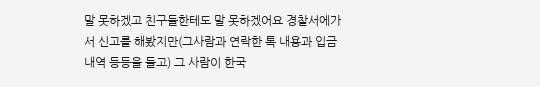말 못하겠고 친구들한테도 말 못하겠어요 경찰서에가서 신고를 해봤지만(그사람과 연락한 톡 내용과 입금내역 등등을 들고) 그 사람이 한국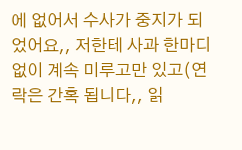에 없어서 수사가 중지가 되었어요,, 저한테 사과 한마디 없이 계속 미루고만 있고(연락은 간혹 됩니다,, 읽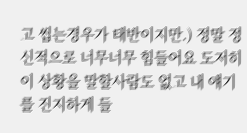고 씹는경우가 태반이지만.) 정말 정신적으로 너무너무 힘들어요 도저히 이 상황을 말할사람도 없고 내 얘기를 진지하게 들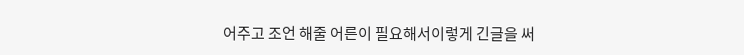어주고 조언 해줄 어른이 필요해서이렇게 긴글을 써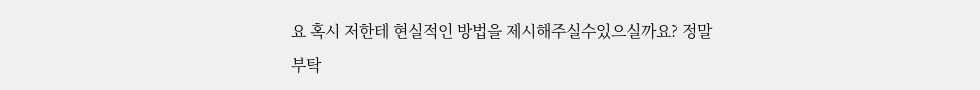요 혹시 저한테 현실적인 방법을 제시해주실수있으실까요? 정말 부탁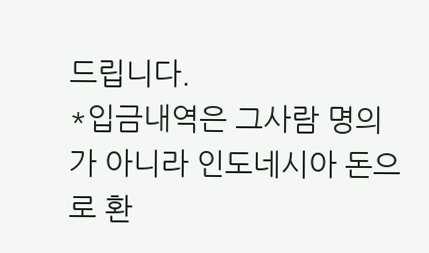드립니다.
*입금내역은 그사람 명의가 아니라 인도네시아 돈으로 환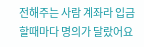전해주는 사람 계좌라 입금할때마다 명의가 달랐어요